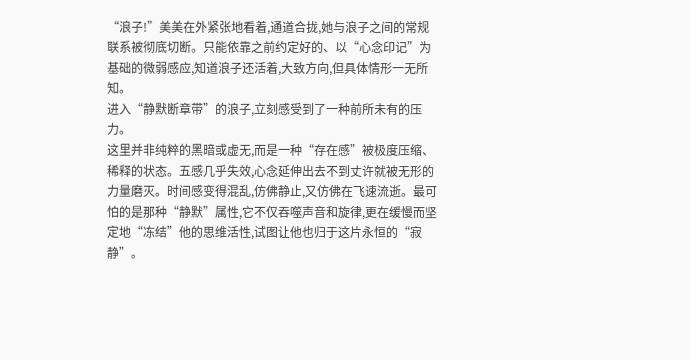“浪子!”美美在外紧张地看着,通道合拢,她与浪子之间的常规联系被彻底切断。只能依靠之前约定好的、以“心念印记”为基础的微弱感应,知道浪子还活着,大致方向,但具体情形一无所知。
进入“静默断章带”的浪子,立刻感受到了一种前所未有的压力。
这里并非纯粹的黑暗或虚无,而是一种“存在感”被极度压缩、稀释的状态。五感几乎失效,心念延伸出去不到丈许就被无形的力量磨灭。时间感变得混乱,仿佛静止,又仿佛在飞速流逝。最可怕的是那种“静默”属性,它不仅吞噬声音和旋律,更在缓慢而坚定地“冻结”他的思维活性,试图让他也归于这片永恒的“寂静”。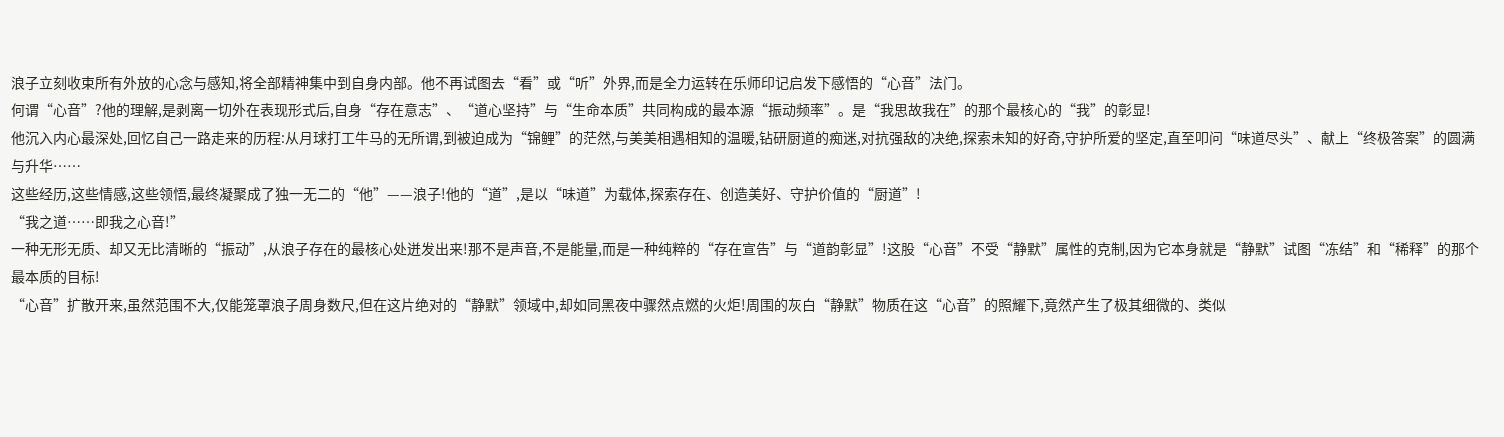浪子立刻收束所有外放的心念与感知,将全部精神集中到自身内部。他不再试图去“看”或“听”外界,而是全力运转在乐师印记启发下感悟的“心音”法门。
何谓“心音”?他的理解,是剥离一切外在表现形式后,自身“存在意志”、“道心坚持”与“生命本质”共同构成的最本源“振动频率”。是“我思故我在”的那个最核心的“我”的彰显!
他沉入内心最深处,回忆自己一路走来的历程:从月球打工牛马的无所谓,到被迫成为“锦鲤”的茫然,与美美相遇相知的温暖,钻研厨道的痴迷,对抗强敌的决绝,探索未知的好奇,守护所爱的坚定,直至叩问“味道尽头”、献上“终极答案”的圆满与升华……
这些经历,这些情感,这些领悟,最终凝聚成了独一无二的“他”——浪子!他的“道”,是以“味道”为载体,探索存在、创造美好、守护价值的“厨道”!
“我之道……即我之心音!”
一种无形无质、却又无比清晰的“振动”,从浪子存在的最核心处迸发出来!那不是声音,不是能量,而是一种纯粹的“存在宣告”与“道韵彰显”!这股“心音”不受“静默”属性的克制,因为它本身就是“静默”试图“冻结”和“稀释”的那个最本质的目标!
“心音”扩散开来,虽然范围不大,仅能笼罩浪子周身数尺,但在这片绝对的“静默”领域中,却如同黑夜中骤然点燃的火炬!周围的灰白“静默”物质在这“心音”的照耀下,竟然产生了极其细微的、类似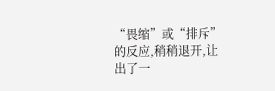“畏缩”或“排斥”的反应,稍稍退开,让出了一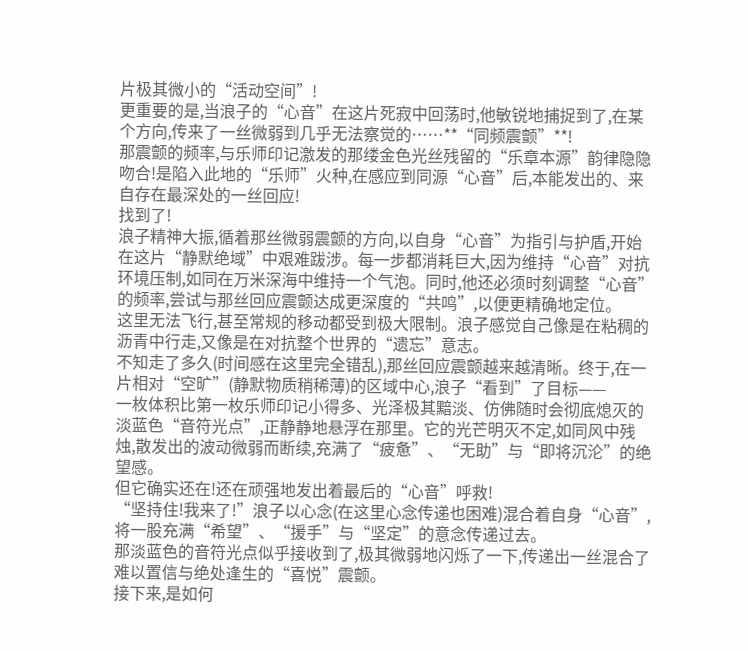片极其微小的“活动空间”!
更重要的是,当浪子的“心音”在这片死寂中回荡时,他敏锐地捕捉到了,在某个方向,传来了一丝微弱到几乎无法察觉的……**“同频震颤”**!
那震颤的频率,与乐师印记激发的那缕金色光丝残留的“乐章本源”韵律隐隐吻合!是陷入此地的“乐师”火种,在感应到同源“心音”后,本能发出的、来自存在最深处的一丝回应!
找到了!
浪子精神大振,循着那丝微弱震颤的方向,以自身“心音”为指引与护盾,开始在这片“静默绝域”中艰难跋涉。每一步都消耗巨大,因为维持“心音”对抗环境压制,如同在万米深海中维持一个气泡。同时,他还必须时刻调整“心音”的频率,尝试与那丝回应震颤达成更深度的“共鸣”,以便更精确地定位。
这里无法飞行,甚至常规的移动都受到极大限制。浪子感觉自己像是在粘稠的沥青中行走,又像是在对抗整个世界的“遗忘”意志。
不知走了多久(时间感在这里完全错乱),那丝回应震颤越来越清晰。终于,在一片相对“空旷”(静默物质稍稀薄)的区域中心,浪子“看到”了目标——
一枚体积比第一枚乐师印记小得多、光泽极其黯淡、仿佛随时会彻底熄灭的淡蓝色“音符光点”,正静静地悬浮在那里。它的光芒明灭不定,如同风中残烛,散发出的波动微弱而断续,充满了“疲惫”、“无助”与“即将沉沦”的绝望感。
但它确实还在!还在顽强地发出着最后的“心音”呼救!
“坚持住!我来了!”浪子以心念(在这里心念传递也困难)混合着自身“心音”,将一股充满“希望”、“援手”与“坚定”的意念传递过去。
那淡蓝色的音符光点似乎接收到了,极其微弱地闪烁了一下,传递出一丝混合了难以置信与绝处逢生的“喜悦”震颤。
接下来,是如何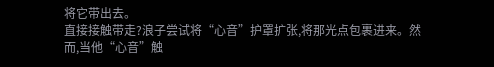将它带出去。
直接接触带走?浪子尝试将“心音”护罩扩张,将那光点包裹进来。然而,当他“心音”触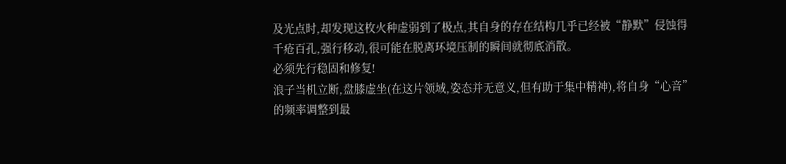及光点时,却发现这枚火种虚弱到了极点,其自身的存在结构几乎已经被“静默”侵蚀得千疮百孔,强行移动,很可能在脱离环境压制的瞬间就彻底消散。
必须先行稳固和修复!
浪子当机立断,盘膝虚坐(在这片领域,姿态并无意义,但有助于集中精神),将自身“心音”的频率调整到最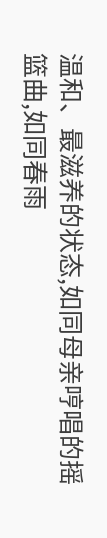温和、最滋养的状态,如同母亲哼唱的摇篮曲,如同春雨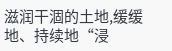滋润干涸的土地,缓缓地、持续地“浸